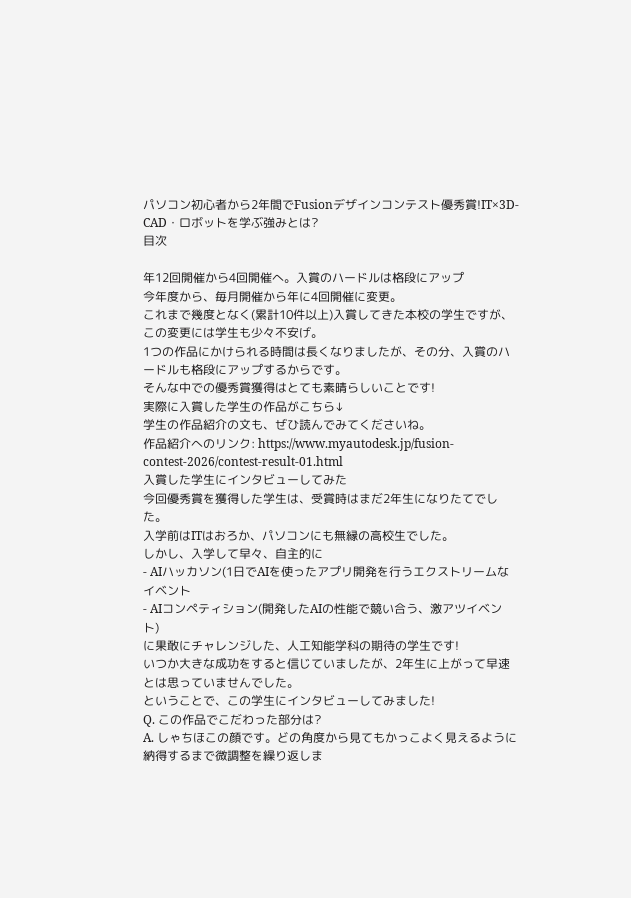パソコン初心者から2年間でFusionデザインコンテスト優秀賞!IT×3D-CAD・ロボットを学ぶ強みとは?
目次

年12回開催から4回開催へ。入賞のハードルは格段にアップ
今年度から、毎月開催から年に4回開催に変更。
これまで幾度となく(累計10件以上)入賞してきた本校の学生ですが、この変更には学生も少々不安げ。
1つの作品にかけられる時間は長くなりましたが、その分、入賞のハードルも格段にアップするからです。
そんな中での優秀賞獲得はとても素晴らしいことです!
実際に入賞した学生の作品がこちら↓
学生の作品紹介の文も、ぜひ読んでみてくださいね。
作品紹介へのリンク: https://www.myautodesk.jp/fusion-contest-2026/contest-result-01.html
入賞した学生にインタビューしてみた
今回優秀賞を獲得した学生は、受賞時はまだ2年生になりたてでした。
入学前はITはおろか、パソコンにも無縁の高校生でした。
しかし、入学して早々、自主的に
- AIハッカソン(1日でAIを使ったアプリ開発を行うエクストリームなイベント
- AIコンペティション(開発したAIの性能で競い合う、激アツイベント)
に果敢にチャレンジした、人工知能学科の期待の学生です!
いつか大きな成功をすると信じていましたが、2年生に上がって早速とは思っていませんでした。
ということで、この学生にインタビューしてみました!
Q. この作品でこだわった部分は?
A. しゃちほこの顔です。どの角度から見てもかっこよく見えるように納得するまで微調整を繰り返しま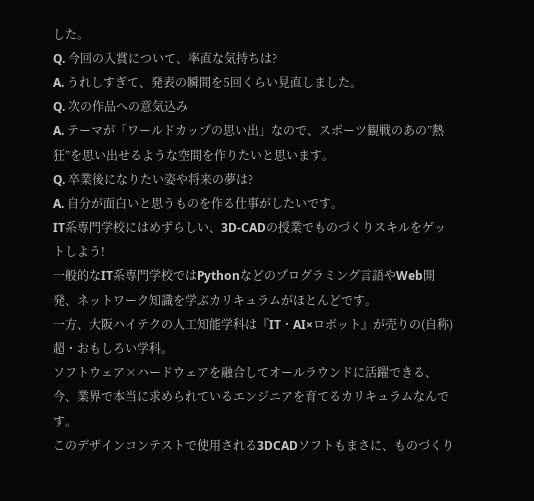した。
Q. 今回の入賞について、率直な気持ちは?
A. うれしすぎて、発表の瞬間を5回くらい見直しました。
Q. 次の作品への意気込み
A. テーマが「ワールドカップの思い出」なので、スポーツ観戦のあの”熱狂”を思い出せるような空間を作りたいと思います。
Q. 卒業後になりたい姿や将来の夢は?
A. 自分が面白いと思うものを作る仕事がしたいです。
IT系専門学校にはめずらしい、3D-CADの授業でものづくりスキルをゲットしよう!
一般的なIT系専門学校ではPythonなどのプログラミング言語やWeb開発、ネットワーク知識を学ぶカリキュラムがほとんどです。
一方、大阪ハイテクの人工知能学科は『IT・AI×ロボット』が売りの(自称)超・おもしろい学科。
ソフトウェア×ハードウェアを融合してオールラウンドに活躍できる、今、業界で本当に求められているエンジニアを育てるカリキュラムなんです。
このデザインコンテストで使用される3DCADソフトもまさに、ものづくり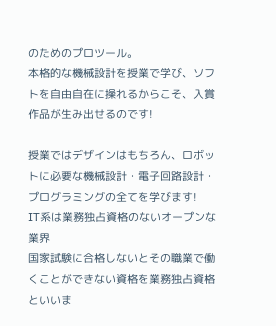のためのプロツール。
本格的な機械設計を授業で学び、ソフトを自由自在に操れるからこそ、入賞作品が生み出せるのです!

授業ではデザインはもちろん、ロボットに必要な機械設計・電子回路設計・プログラミングの全てを学びます!
IT系は業務独占資格のないオープンな業界
国家試験に合格しないとその職業で働くことができない資格を業務独占資格といいま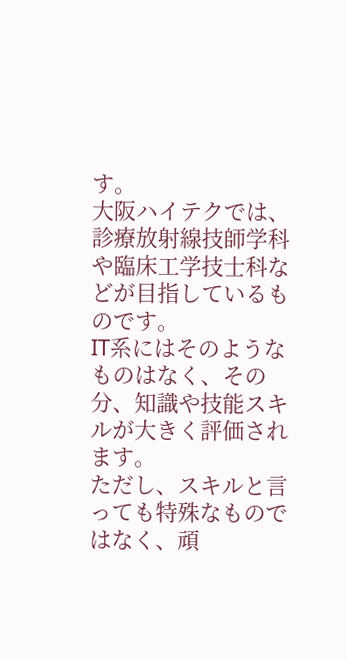す。
大阪ハイテクでは、診療放射線技師学科や臨床工学技士科などが目指しているものです。
IT系にはそのようなものはなく、その分、知識や技能スキルが大きく評価されます。
ただし、スキルと言っても特殊なものではなく、頑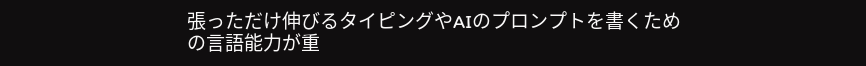張っただけ伸びるタイピングやAIのプロンプトを書くための言語能力が重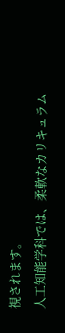視されます。
人工知能学科では、柔軟なカリキュラム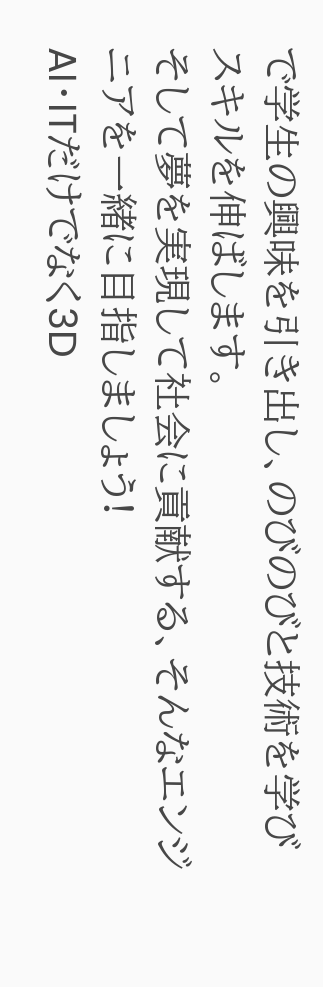で学生の興味を引き出し、のびのびと技術を学びスキルを伸ばします。
そして夢を実現して社会に貢献する、そんなエンジニアを一緒に目指しましょう!
AI・ITだけでなく3D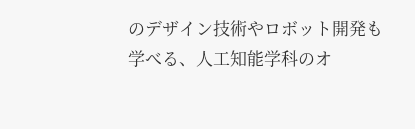のデザイン技術やロボット開発も学べる、人工知能学科のオ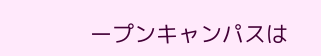ープンキャンパスは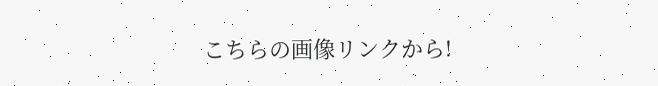こちらの画像リンクから!